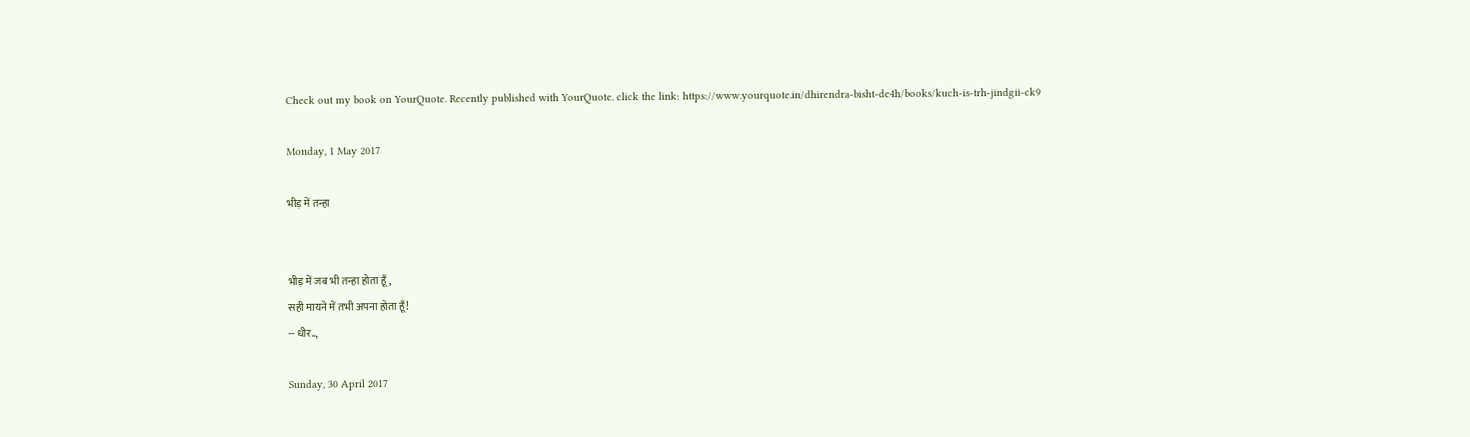Check out my book on YourQuote. Recently published with YourQuote. click the link: https://www.yourquote.in/dhirendra-bisht-de4h/books/kuch-is-trh-jindgii-ck9

Monday, 1 May 2017

भीड़ में तन्हा


भीड़ में जब भी तन्हा होता हूँ,
सही मायने में तभी अपना होता हूँ!
-- धीर..,

Sunday, 30 April 2017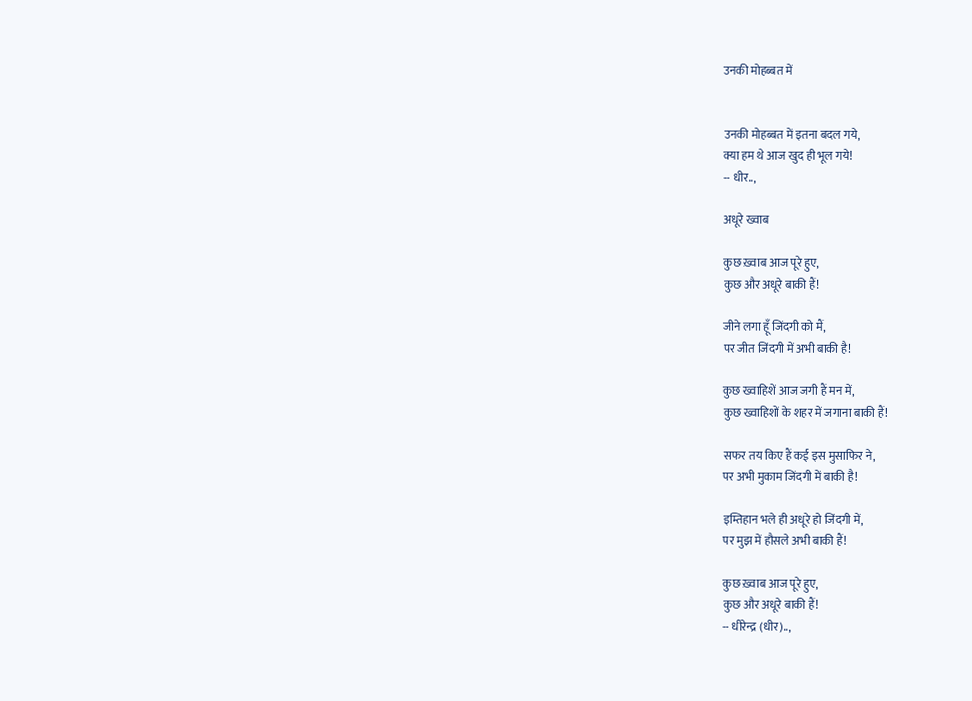उनकी मोहब्बत में


उनकी मोहब्बत में इतना बदल गये,
क्या हम थे आज खुद ही भूल गये!
-- धीर..,

अधूरे ख्वाब

कुछ ख़्वाब आज पूरे हुए,
कुछ और अधूरे बाकी हैं!

जीने लगा हूँ जिंदगी को मैं,
पर जीत जिंदगी में अभी बाकी है!

कुछ ख्वाहिशें आज जगी हैं मन में,
कुछ ख्वाहिशों के शहर में जगाना बाकी हैं!

सफर तय किए हैं कई इस मुसाफिर ने,
पर अभी मुकाम जिंदगी में बाकी है!

इम्तिहान भले ही अधूरे हो जिंदगी में,
पर मुझ में हौसले अभी बाकी हैं!

कुछ ख़्वाब आज पूरे हुए,
कुछ और अधूरे बाकी हैं!
-- धीरेन्द्र (धीर)..,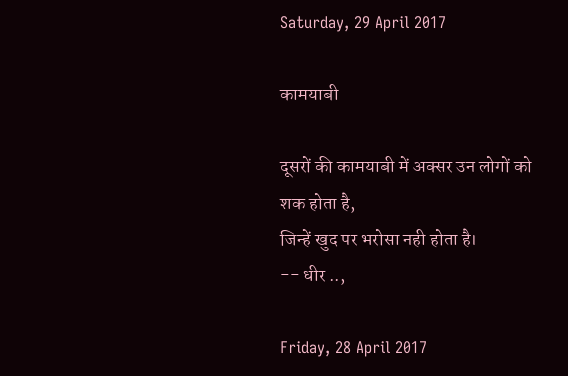Saturday, 29 April 2017

कामयाबी

दूसरों की कामयाबी में अक्सर उन लोगों को शक होता है,
जिन्हें खुद पर भरोसा नही होता है।
-- धीर ..,

Friday, 28 April 2017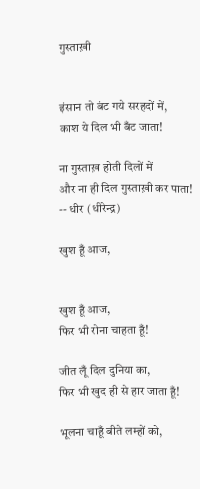गुस्ताख़ी


इंसान तो बंट गये सरहदों में,
काश ये दिल भी बँट जाता!

ना गुस्ताख़ होती दिलों में
और ना ही दिल गुस्ताख़ी कर पाता!
-- धीर (धीरेन्द्र)

खुश हूँ आज,


खुश हूँ आज,
फिर भी रोना चाहता हूँ!

जीत लूँ दिल दुनिया का,
फिर भी खुद ही से हार जाता हूँ!

भूलना चाहूँ बीते लम्हों को,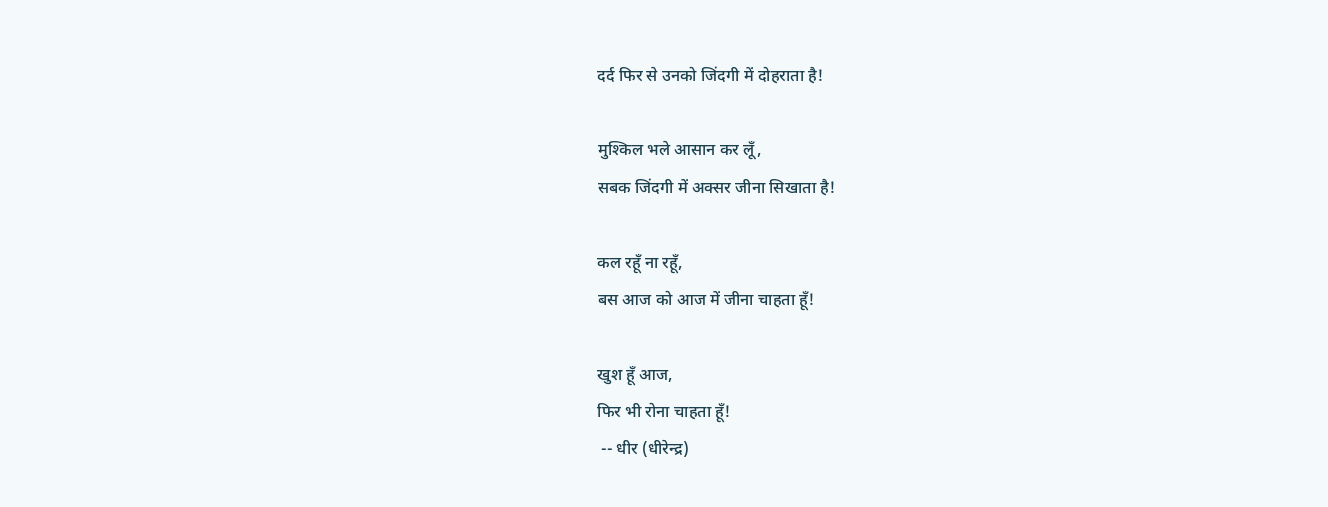दर्द फिर से उनको जिंदगी में दोहराता है!

मुश्किल भले आसान कर लूँ,
सबक जिंदगी में अक्सर जीना सिखाता है!

कल रहूँ ना रहूँ,
बस आज को आज में जीना चाहता हूँ!

खुश हूँ आज,
फिर भी रोना चाहता हूँ!
 -- धीर (धीरेन्द्र)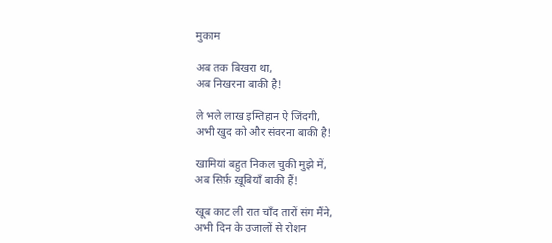मुकाम

अब तक बिखरा था,
अब निखरना बाकी है!

ले भले लाख इम्तिहान ऐ जिंदगी,
अभी खुद को और संवरना बाकी है!

खामियां बहुत निकल चुकी मुझे में,
अब सिर्फ़ ख़ूबियाँ बाकी हैं!

खूब काट ली रात चाँद तारों संग मैंने,
अभी दिन के उजालों से रोशन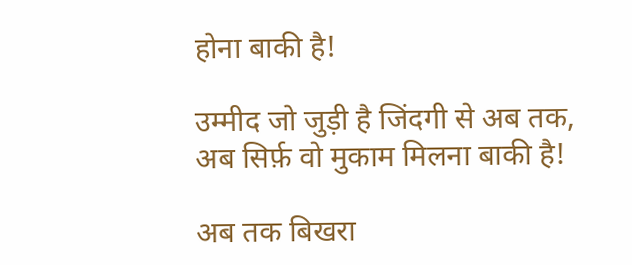होना बाकी है!

उम्मीद जो जुड़ी है जिंदगी से अब तक,
अब सिर्फ़ वो मुकाम मिलना बाकी है!

अब तक बिखरा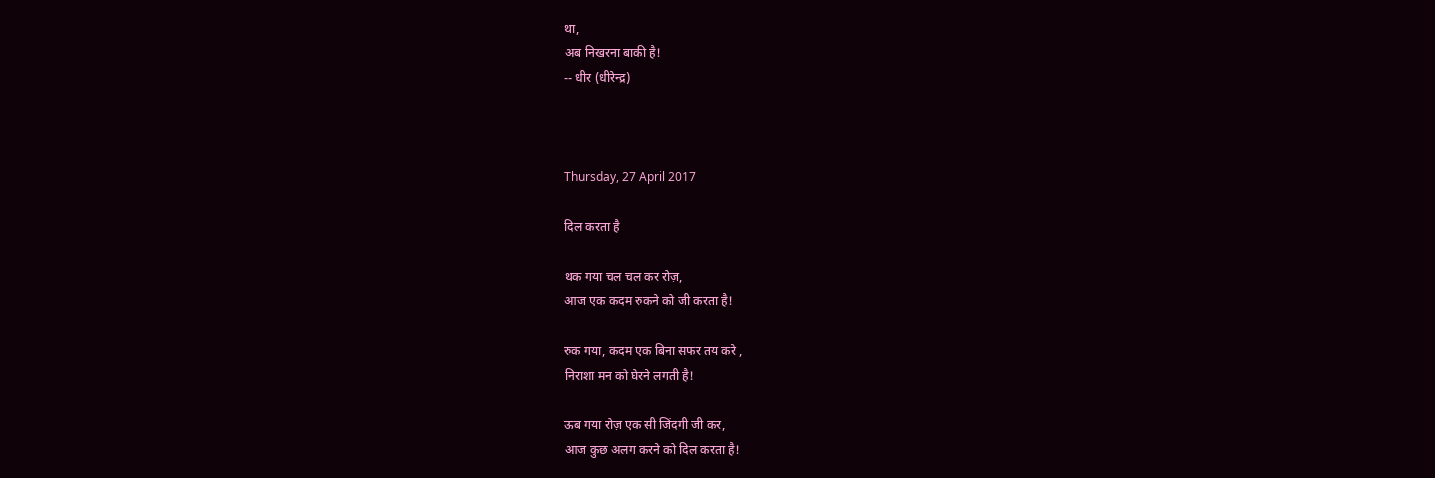था,
अब निखरना बाकी है!
-- धीर (धीरेन्द्र)



Thursday, 27 April 2017

दिल करता है

थक गया चल चल कर रोज़,
आज एक कदम रुकने को जी करता है!

रुक गया, कदम एक बिना सफर तय करे ,
निराशा मन को घेरने लगती है!

ऊब गया रोज़ एक सी जिंदगी जी कर,
आज कुछ अलग करने को दिल करता है!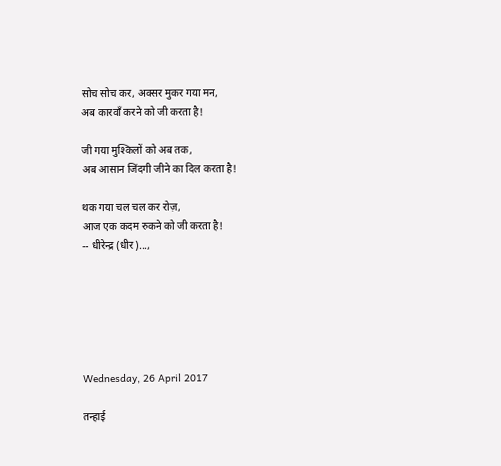सोच सोच कर, अक्सर मुकर गया मन,
अब कारवाँ करने को जी करता है!

जी गया मुश्किलों को अब तक,
अब आसान जिंदगी जीने का दिल करता है!

थक गया चल चल कर रोज़,
आज एक कदम रुकने को जी करता है!
-- धीरेन्द्र (धीर)...,






Wednesday, 26 April 2017

तन्हाई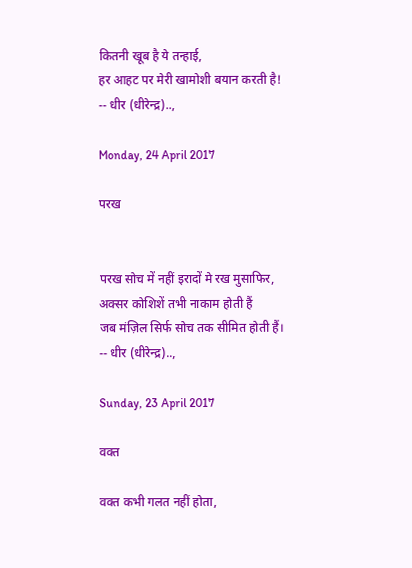कितनी खूब है ये तन्हाई,
हर आहट पर मेरी खामोशी बयान करती है!
-- धीर (धीरेन्द्र)..,

Monday, 24 April 2017

परख


परख सोच में नहीं इरादों मे रख मुसाफिर,
अक्सर कोशिशें तभी नाकाम होती हैं
जब मंज़िल सिर्फ सोच तक सीमित होती हैं।
-- धीर (धीरेन्द्र)..,

Sunday, 23 April 2017

वक्त

वक्त कभी गलत नहीं होता,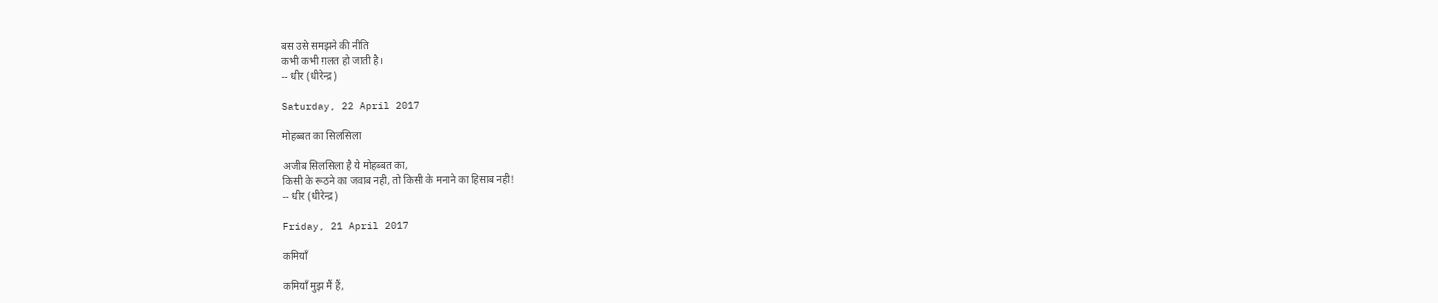बस उसे समझने की नीति
कभी कभी ग़लत हो जाती है।
-- धीर (धीरेन्द्र)

Saturday, 22 April 2017

मोहब्बत का सिलसिला

अजीब सिलसिला है ये मोहब्बत का,
किसी के रूठने का जवाब नही, तो किसी के मनाने का हिसाब नही!
-- धीर (धीरेन्द्र)

Friday, 21 April 2017

कमियाँ

कमियाँ मुझ मैं हैं,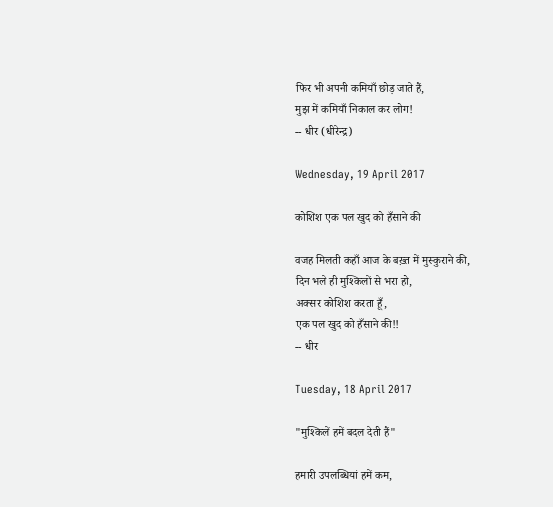फिर भी अपनी कमियाँ छोड़ जाते हैं,
मुझ में कमियाँ निकाल कर लोग!
-- धीर (धीरेन्द्र)

Wednesday, 19 April 2017

कोशिश एक पल खुद को हँसाने की

वजह मिलती कहाँ आज के बख़्त में मुस्कुराने की,
दिन भले ही मुश्किलों से भरा हो,
अक्सर कोशिश करता हूँ,
एक पल खुद को हँसाने की!!
-- धीर

Tuesday, 18 April 2017

"मुश्किलें हमें बदल देती हैं"

हमारी उपलब्धियां हमें कम,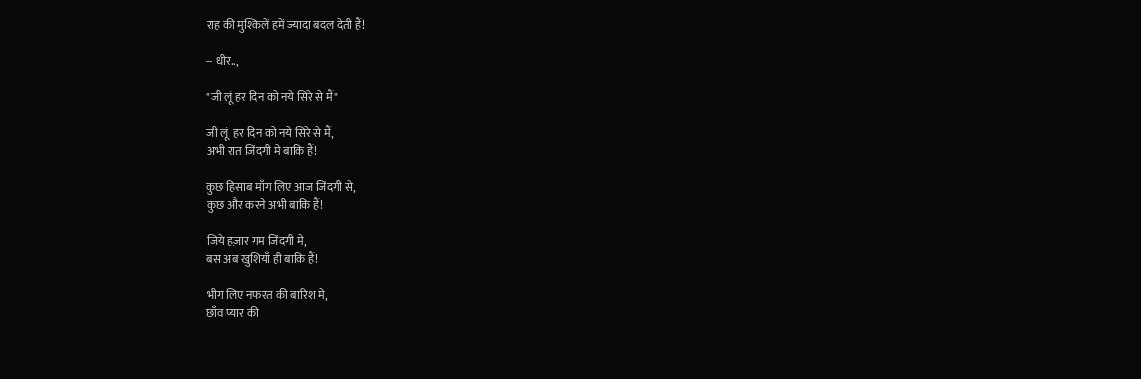राह की मुश्किलें हमें ज्यादा बदल देती हैं!

-- धीर..,

"जी लूं हर दिन को नये सिरे से मैं"

जी लूं  हर दिन को नये सिरे से मैं,
अभी रात जिंदगी मे बाकि हैं!

कुछ हिसाब माँग लिए आज जिंदगी से,
कुछ और करने अभी बाकि हैं!

जिये हज़ार गम जिंदगी मे,
बस अब खुशियाँ ही बाकि हैं!

भीग लिए नफरत की बारिश मे,
छाँव प्यार की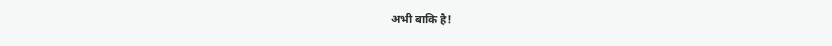अभी बाकि है!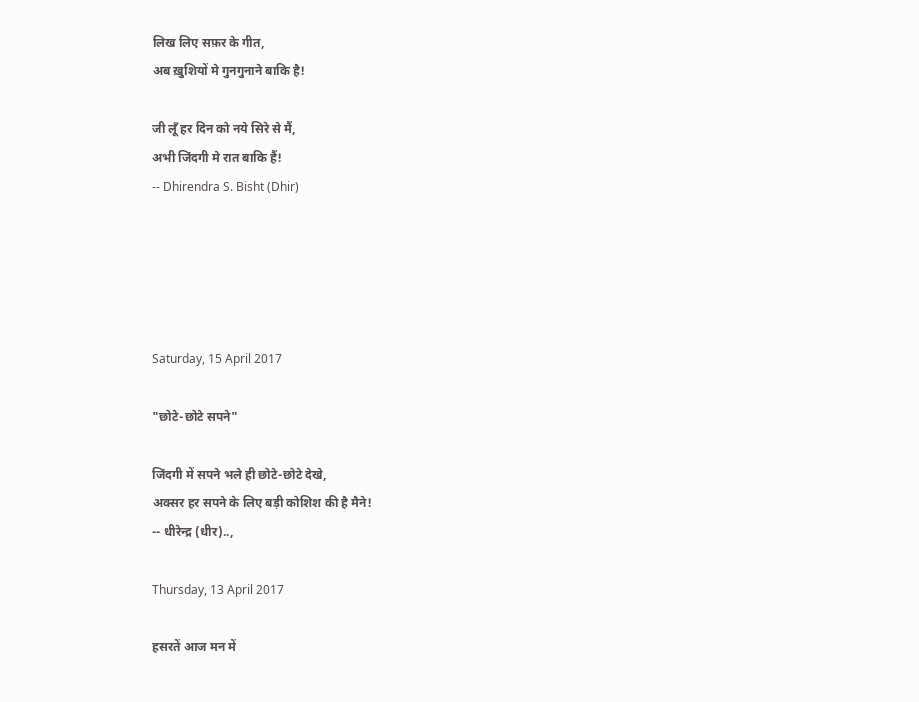लिख लिए सफ़र के गीत,
अब ख़ुशियों मे गुनगुनाने बाकि है!

जी लूँ हर दिन को नये सिरे से मैं,
अभी जिंदगी मे रात बाकि हैं!
-- Dhirendra S. Bisht (Dhir)





Saturday, 15 April 2017

"छोटे-छोटे सपने"

जिंदगी में सपने भले ही छोटे-छोटे देखे,
अक्सर हर सपने के लिए बड़ी कोशिश की है मैने!
-- धीरेन्द्र (धीर)..,

Thursday, 13 April 2017

हसरतें आज मन में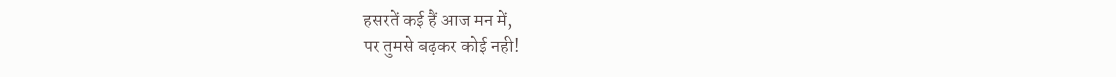हसरतें कई हैं आज मन में,
पर तुमसे बढ़कर कोई नही!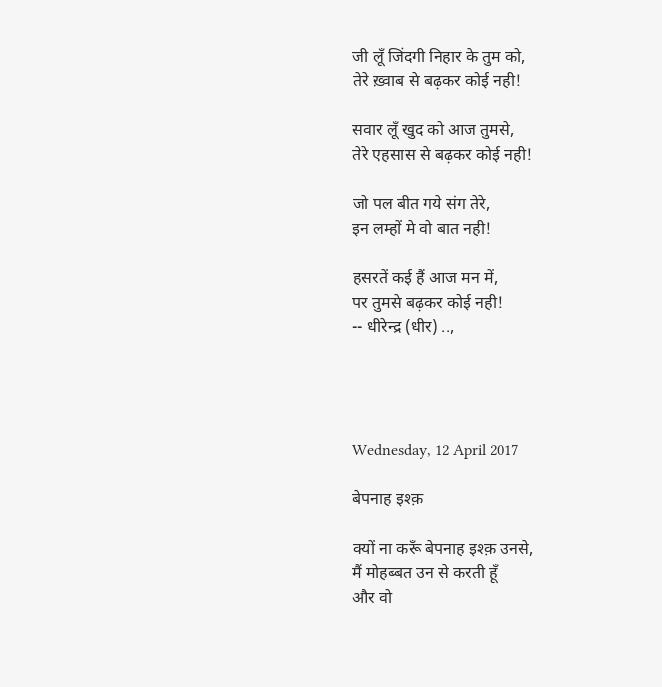जी लूँ जिंदगी निहार के तुम को,
तेरे ख़्वाब से बढ़कर कोई नही!

सवार लूँ खुद को आज तुमसे,
तेरे एहसास से बढ़कर कोई नही!

जो पल बीत गये संग तेरे,
इन लम्हों मे वो बात नही!

हसरतें कई हैं आज मन में,
पर तुमसे बढ़कर कोई नही!
-- धीरेन्द्र (धीर) ..,




Wednesday, 12 April 2017

बेपनाह इश्क़

क्यों ना करूँ बेपनाह इश्क़ उनसे,
मैं मोहब्बत उन से करती हूँ
और वो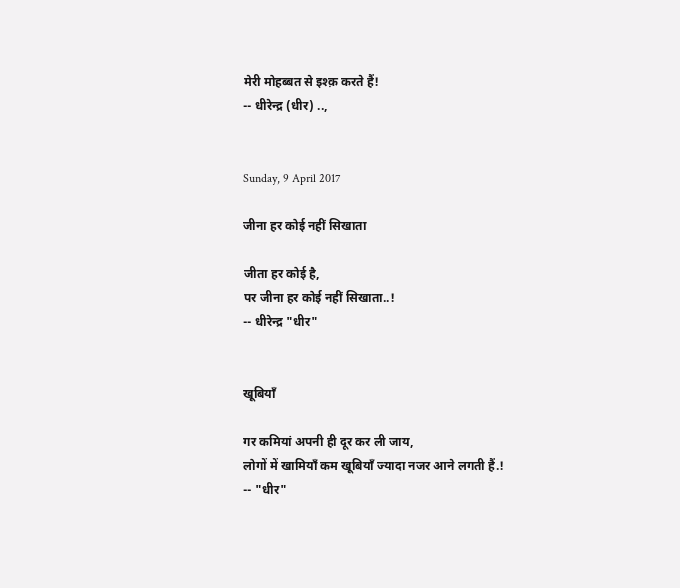मेरी मोहब्बत से इश्क़ करते हैं!
-- धीरेन्द्र (धीर) ..,


Sunday, 9 April 2017

जीना हर कोई नहीं सिखाता

जीता हर कोई है,
पर जीना हर कोई नहीं सिखाता..!
-- धीरेन्द्र "धीर"


खूबियाँ

गर कमियां अपनी ही दूर कर ली जाय,
लोगों में खामियाँ कम खूबियाँ ज्यादा नजर आने लगती हैं.!
-- "धीर"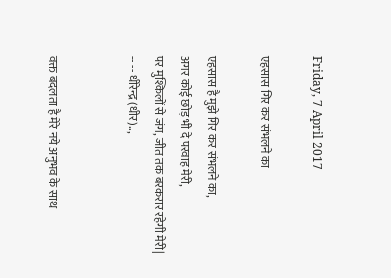Friday, 7 April 2017

एहसास गिर कर संभलने का

एहसास है मुझे गिर कर संभलने का,
अगर कोई छोड़ भी दे परवाह मेरी,
पर मुश्किलों से जंग, जीत तक बरकरार रहेगी मेरी|
-- -- धीरेन्द्र (धीर)..,


वक्त बदलता है मेरे नये अनुभव के साथ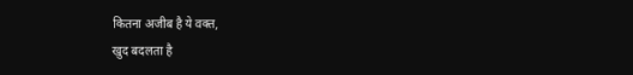कितना अजीब है ये वक्त,
खुद बदलता है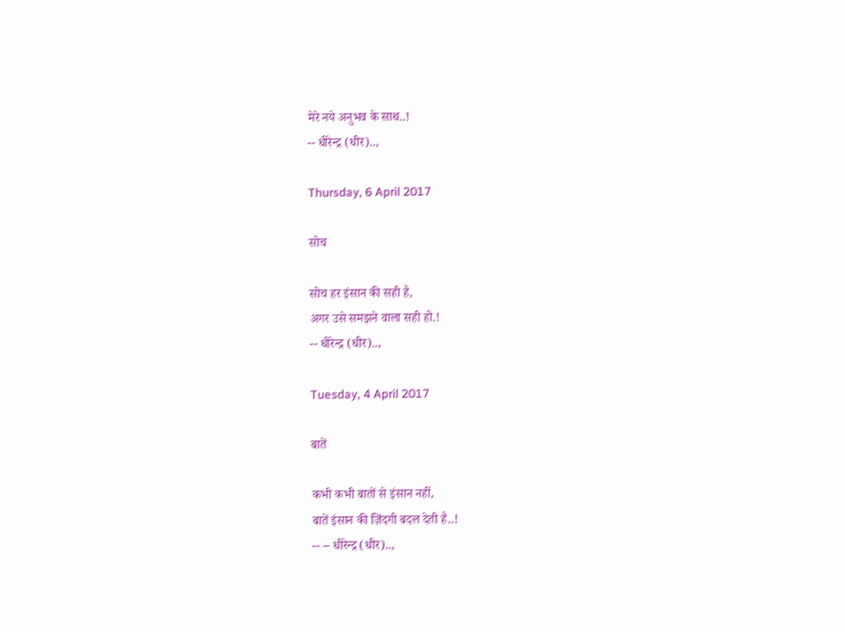मेरे नये अनुभव के साथ..!
-- धीरेन्द्र (धीर)..,

Thursday, 6 April 2017

सोच

सोच हर इंसान की सही है,
अगर उसे समझने वाला सही हो.!
-- धीरेन्द्र (धीर)..,

Tuesday, 4 April 2017

बातें

कभी कभी बातों से इंसान नहीं,
बातें इंसान की ज़िंदगी बदल देती है..!
-- -- धीरेन्द्र (धीर)..,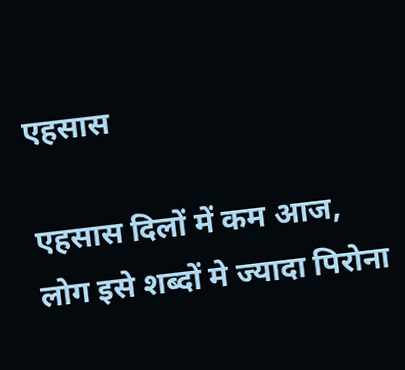एहसास

एहसास दिलों में कम आज,
लोग इसे शब्दों मे ज्यादा पिरोना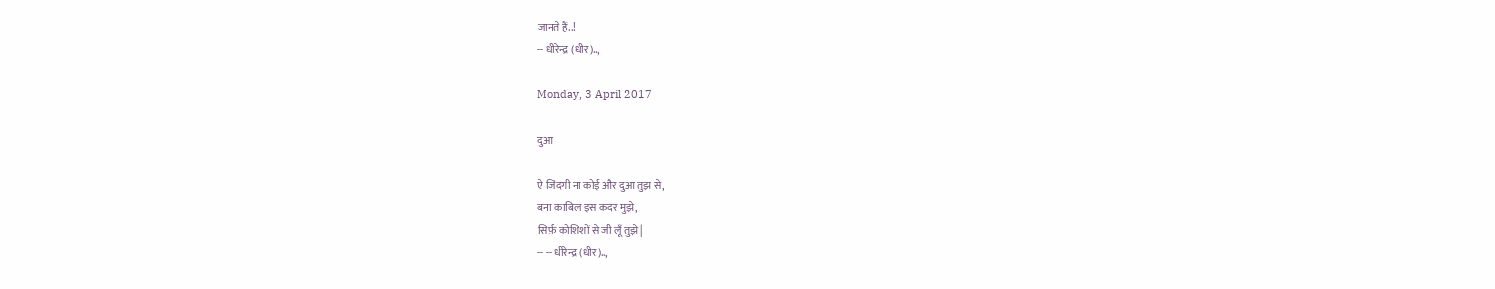जानते हैं..!
-- धीरेन्द्र (धीर)..,

Monday, 3 April 2017

दुआ

ऐ जिंदगी ना कोई और दुआ तुझ से,
बना काबिल इस कदर मुझे,
सिर्फ़ कोशिशों से जी लूँ तुझे|
-- -- धीरेन्द्र (धीर)..,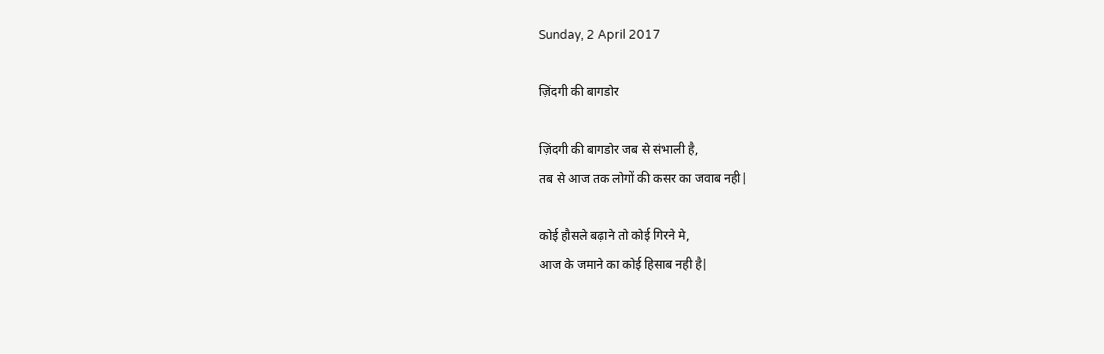Sunday, 2 April 2017

ज़िंदगी की बागडोर

ज़िंदगी की बागडोर जब से संभाली है,
तब से आज तक लोगों की कसर का जवाब नही|

कोई हौसले बढ़ाने तो कोई गिरने मे,
आज के जमाने का कोई हिसाब नही है|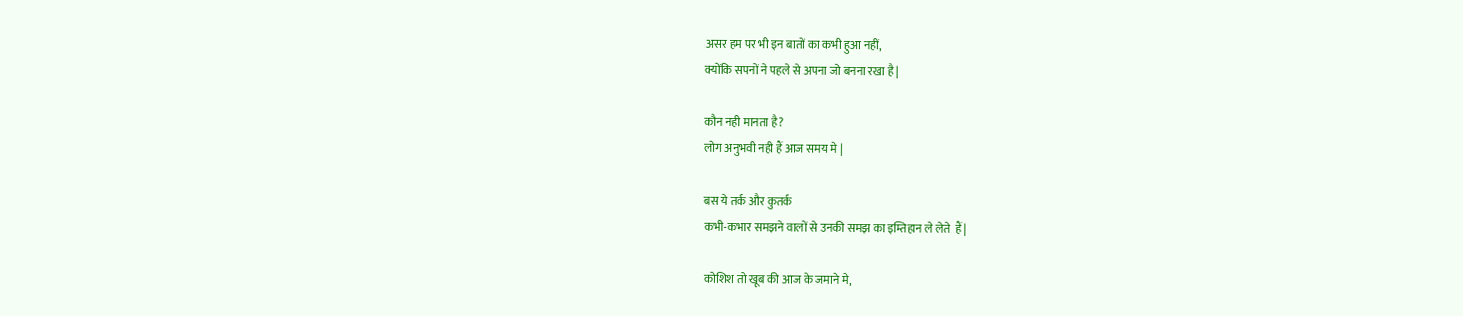असर हम पर भी इन बातों का कभी हुआ नहीं,
क्योंकि सपनों ने पहले से अपना जो बनना रखा है|

कौन नही मानता है?
लोग अनुभवी नही हैं आज समय मे |

बस ये तर्क और कुतर्क
कभी-कभार समझने वालों से उनकी समझ का इम्तिहान ले लेते  हैं|

कोशिश तो खूब की आज के जमाने मे,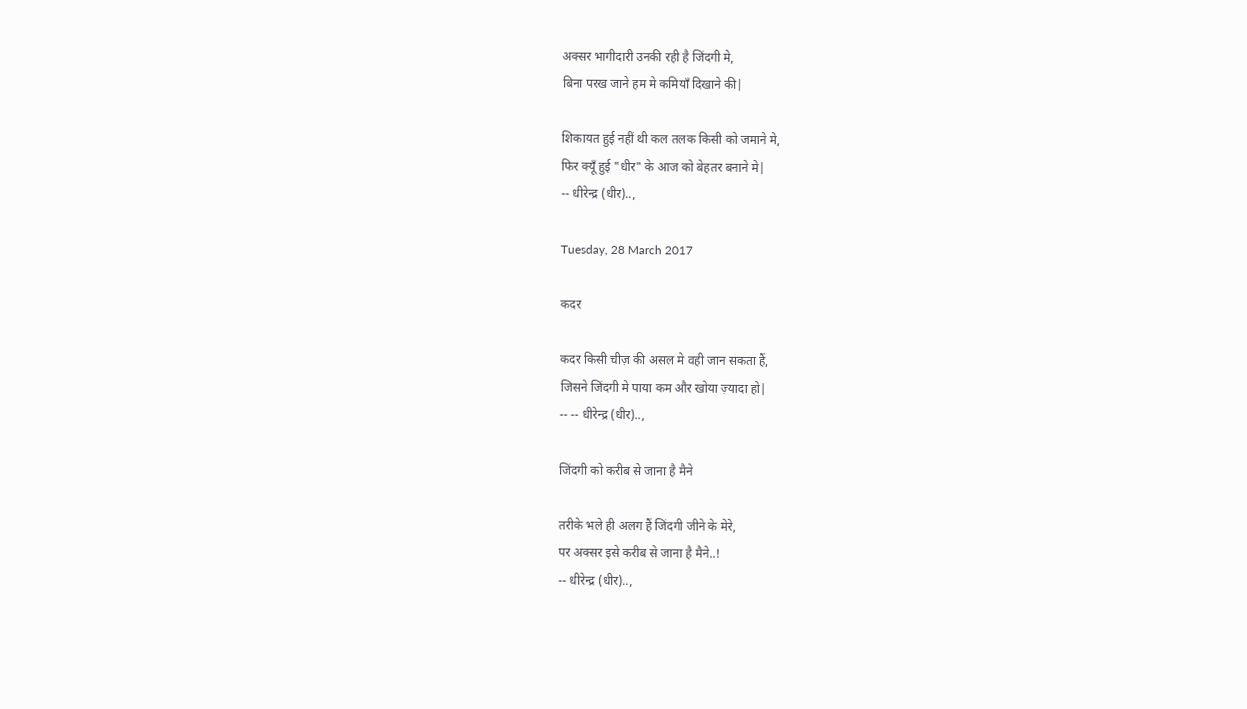अक्सर भागीदारी उनकी रही है जिंदगी मे,
बिना परख जाने हम मे कमियाँ दिखाने की|

शिकायत हुई नहीं थी कल तलक किसी को जमाने मे,
फिर क्यूँ हुई "धीर" के आज को बेहतर बनाने मे|
-- धीरेन्द्र (धीर)..,

Tuesday, 28 March 2017

कदर

कदर किसी चीज़ की असल मे वही जान सकता हैं,
जिसने जिंदगी मे पाया कम और खोया ज़्यादा हो|
-- -- धीरेन्द्र (धीर)..,

जिंदगी को करीब से जाना है मैने

तरीके भले ही अलग हैं जिंदगी जीने के मेरे,
पर अक्सर इसे करीब से जाना है मैने..!
-- धीरेन्द्र (धीर)..,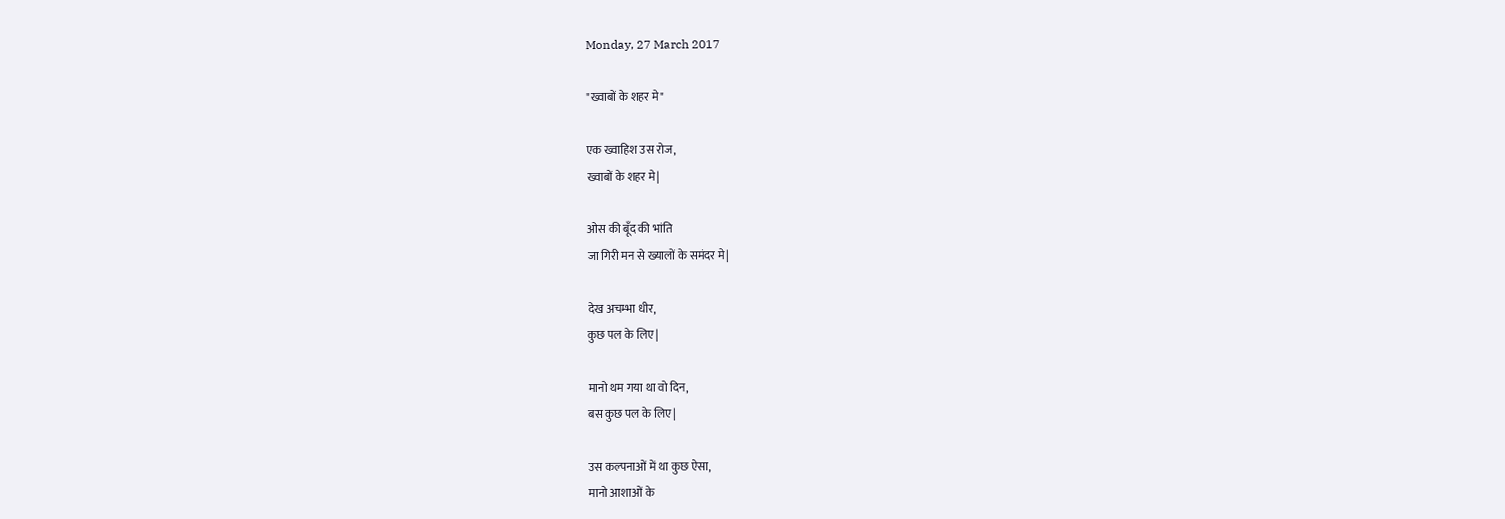Monday, 27 March 2017

"ख्वाबों के शहर मे"

एक ख्वाहिश उस रोज,
ख्वाबों के शहर मे|

ओस की बूँद की भांति
जा गिरी मन से ख्यालों के समंदर मे|

देख अचम्भा धीर,
कुछ पल के लिए|

मानो थम गया था वो दिन,
बस कुछ पल के लिए|

उस कल्पनाओं में था कुछ ऐसा,
मानो आशाओं के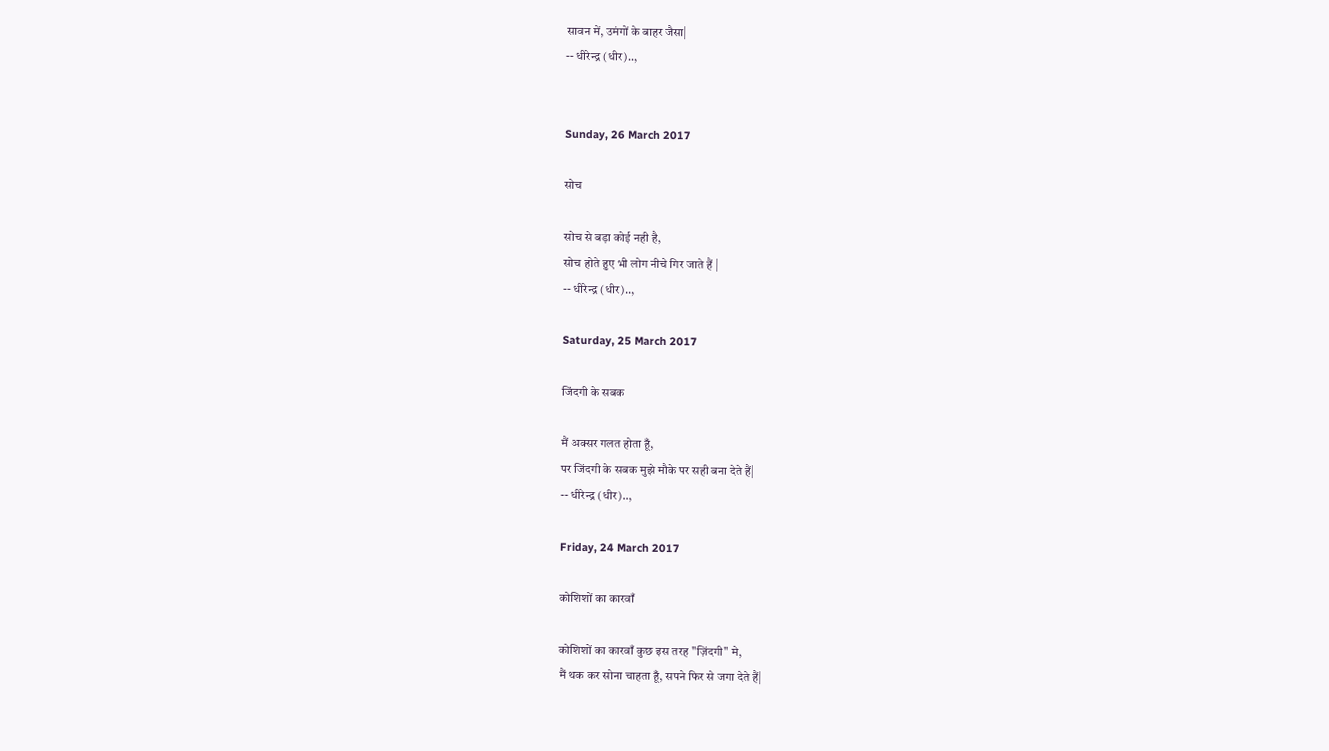सावन में, उमंगों के बाहर जैसा|
-- धीरेन्द्र (धीर)..,


Sunday, 26 March 2017

सोच

सोच से बड़ा कोई नही है,
सोच होते हुए भी लोग नीचे गिर जाते हैं |
-- धीरेन्द्र (धीर)..,

Saturday, 25 March 2017

जिंदगी के सबक

मैं अक्सर गलत होता हूँ,
पर जिंदगी के सबक मुझे मौके पर सही बना देते हैं|
-- धीरेन्द्र (धीर)..,

Friday, 24 March 2017

कोशिशों का कारवाँ

कोशिशों का कारवाँ कुछ इस तरह "ज़िंदगी" मे,
मैं थक कर सोना चाहता हूँ, सपने फिर से जगा देते हैं|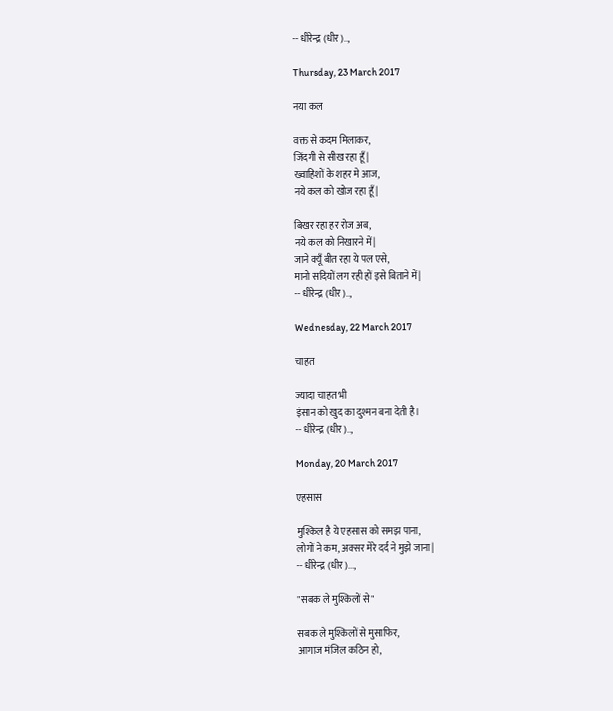-- धीरेन्द्र (धीर)..,

Thursday, 23 March 2017

नया कल

वक्त से कदम मिलाकर,
जिंदगी से सीख रहा हूँ|
ख्वाहिशों के शहर मे आज,
नये कल को खोज रहा हूँ|

बिखर रहा हर रोज अब,
नये कल को निखारने में|
जाने क्यूँ बीत रहा ये पल एसे,
मानो सदियों लग रही हों इसे बिताने में|
-- धीरेन्द्र (धीर)..,

Wednesday, 22 March 2017

चाहत

ज्यादा चाहत भी
इंसान को खुद का दुश्मन बना देती है।
-- धीरेन्द्र (धीर)..,

Monday, 20 March 2017

एहसास

मुश्किल है ये एहसास को समझ पाना,
लोगों ने कम, अक्सर मेरे दर्द ने मुझे जाना|
-- धीरेन्द्र (धीर)...,

"सबक ले मुश्किलों से"

सबक ले मुश्किलों से मुसाफिर,
आगाज मंजिल कठिन हो,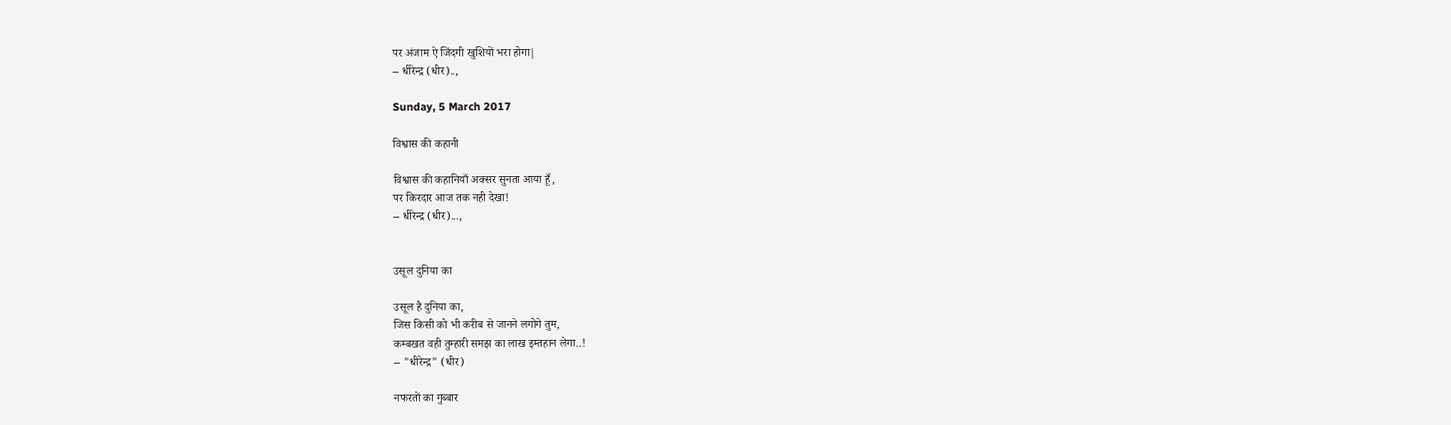पर अंजाम ऐ जिंदगी खुशियों भरा होगा|
-- धीरेन्द्र (धीर)..,

Sunday, 5 March 2017

विश्वास की कहानी

विश्वास की कहानियाँ अक्सर सुनता आया हूँ,
पर किरदार आज तक नही देखा!
-- धीरेन्द्र (धीर)...,


उसूल दुनिया का

उसूल है दुनिया का,
जिस किसी को भी करीब से जानने लगोगे तुम,
कम्बखत वही तुम्हारी समझ का लाख इम्तहान लेगा..!
-- "धीरेन्द्र" (धीर)

नफरतों का गुब्बार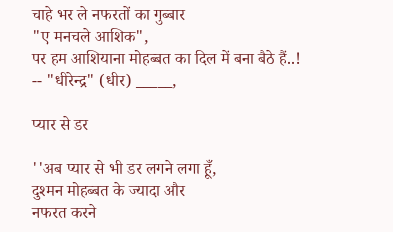चाहे भर ले नफरतों का गुब्बार
"ए मनचले आशिक",
पर हम आशियाना मोहब्बत का दिल में बना बैठे हैं..!
-- "धीरेन्द्र" (धीर) _____,

प्यार से डर

''अब प्यार से भी डर लगने लगा हूँ,
दुश्मन मोहब्बत के ज्यादा और
नफरत करने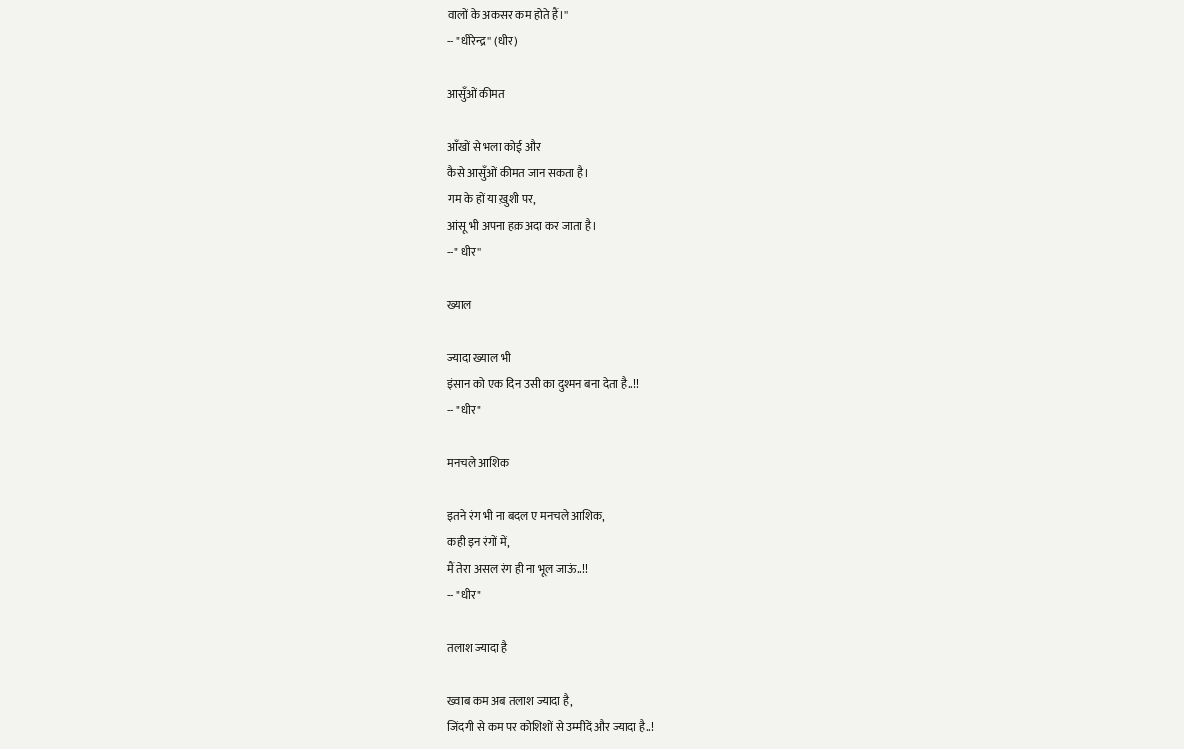वालों के अकसर कम होते हैं।''
-- "धीरेन्द्र'' (धीर)

आसुँओं कीमत

आँखों से भला कोई और
कैसे आसुँओं कीमत जान सकता है।
गम के हों या ख़ुशी पर,
आंसू भी अपना हक़ अदा कर जाता है।
--" धीर''

ख्याल

ज्यादा ख्याल भी
इंसान को एक दिन उसी का दुश्मन बना देता है..!!
-- "धीर"

मनचले आशिक

इतने रंग भी ना बदल ए मनचले आशिक,
कही इन रंगों में,
मैं तेरा असल रंग ही ना भूल जाऊं..!!
-- "धीर"

तलाश ज्यादा है

ख्वाब कम अब तलाश ज्यादा है,
जिंदगी से कम पर कोशिशों से उम्मीदें और ज्यादा है..!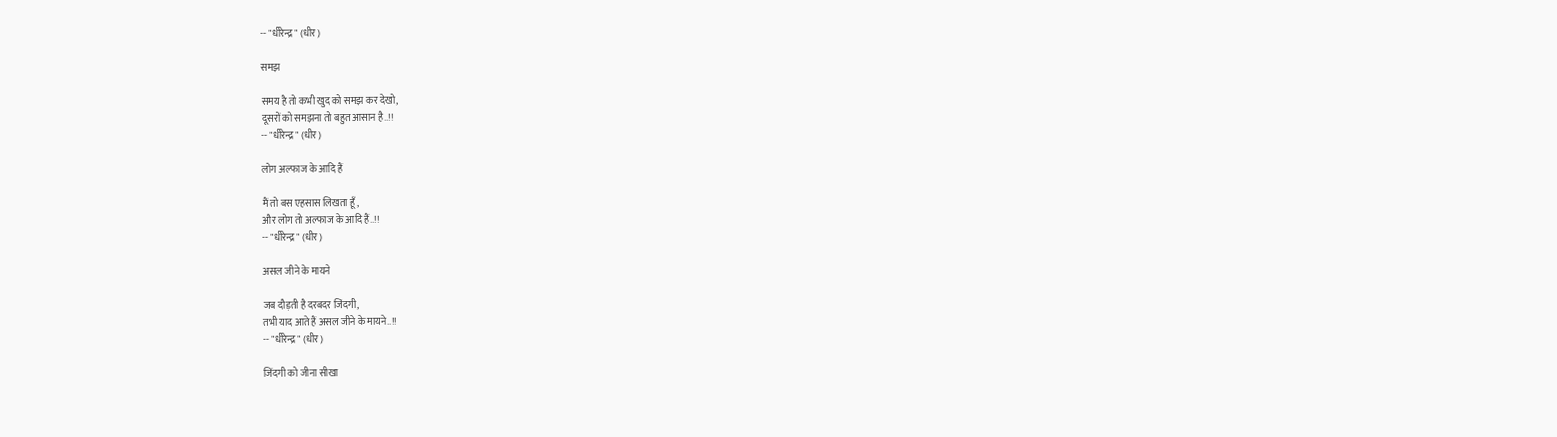-- "धीरेन्द्र" (धीर)

समझ

समय है तो कभी खुद को समझ कर देखो,
दूसरों को समझना तो बहुत आसान है..!!
-- "धीरेन्द्र" (धीर)

लोग अल्फाज के आदि हैं

मैं तो बस एहसास लिखता हूँ,
और लोग तो अल्फाज के आदि हैं..!!
-- "धीरेन्द्र" (धीर)

असल जीने के मायने

जब दौड़ती है दरबदर जिंदगी,
तभी याद आते हैं असल जीने के मायने..!!
-- "धीरेन्द्र" (धीर)

जिंदगी को जीना सीखा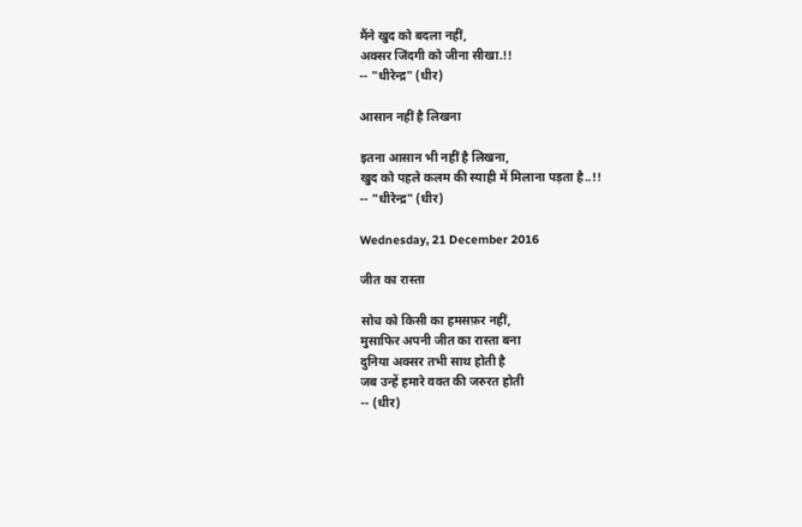मैंने खुद को बदला नहीं,
अक्सर जिंदगी को जीना सीखा.!!
-- "धीरेन्द्र" (धीर)

आसान नहीं है लिखना

इतना आसान भी नहीं है लिखना,
खुद को पहले कलम की स्याही में मिलाना पड़ता है..!!
-- "धीरेन्द्र" (धीर)

Wednesday, 21 December 2016

जीत का रास्ता

सोच को किसी का हमसफ़र नहीं,
मुसाफिर अपनी जीत का रास्ता बना
दुनिया अक्सर तभी साथ होती है
जब उन्हें हमारे वक्त की जरुरत होती
-- (धीर)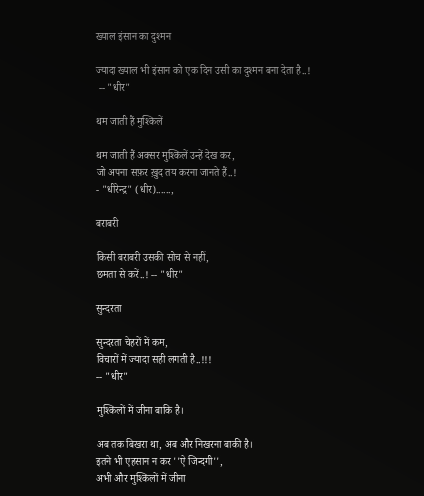ख्याल इंसान का दुश्मन

ज्यादा ख्याल भी इंसान को एक दिन उसी का दुश्मन बना देता है..!
 -- "धीर"

थम जाती हैं मुश्किलें

थम जाती हैं अक्सर मुश्किलें उन्हें देख कर,
जो अपना सफ़र ख़ुद तय करना जानते हैं..!
- "धीरेन्द्र" (धीर)......,

बराबरी

किसी बराबरी उसकी सोच से नहीं,
छमता से करें..! -- "धीर"

सुन्दरता

सुन्दरता चेहरों में कम,
विचारों में ज्यादा सही लगती है..!!!
-- "धीर"

मुश्किलों में जीना बाकि है।

अब तक बिखरा था, अब और निखरना बाकी है।
इतने भी एहसान न कर ''ऐ जिन्दगी'',
अभी और मुश्किलों में जीना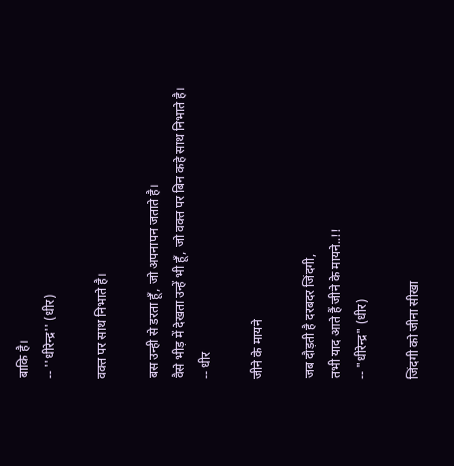बाकि है।
-- ''धीरेन्द्र'' (धीर)

वक्त पर साथ निभाते है।

बस उन्ही से डरता हूँ, जो अपनापन जताते है।
वैसे भीड़ में देखता उन्हें भी हूँ, जो वक्त पर बिन कहे साथ निभाते है।
-- धीर

जीने के मायने

जब दौड़ती है दरबदर जिंदगी,
तभी याद आते हैं जीने के मायने..!!
-- "धीरेन्द्र" (धीर)

जिंदगी को जीना सीखा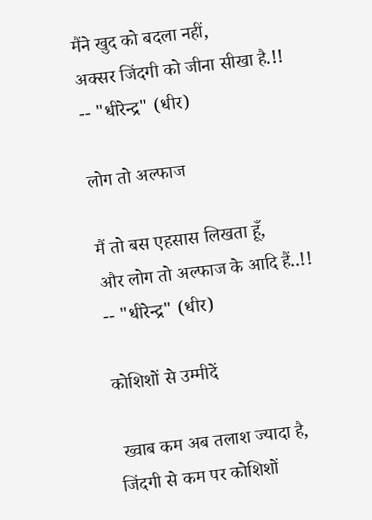मैंने खुद को बदला नहीं,
अक्सर जिंदगी को जीना सीखा है.!!
-- "धीरेन्द्र" (धीर)

लोग तो अल्फाज

मैं तो बस एहसास लिखता हूँ,
और लोग तो अल्फाज के आदि हैं..!!
-- "धीरेन्द्र" (धीर)

कोशिशों से उम्मीदें

 ख्वाब कम अब तलाश ज्यादा है,
जिंदगी से कम पर कोशिशों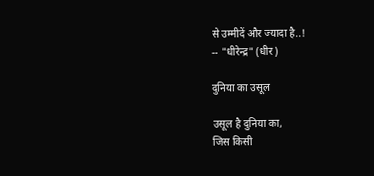से उम्मीदें और ज्यादा है..!
-- "धीरेन्द्र" (धीर)

दुनिया का उसूल

उसूल है दुनिया का,
जिस किसी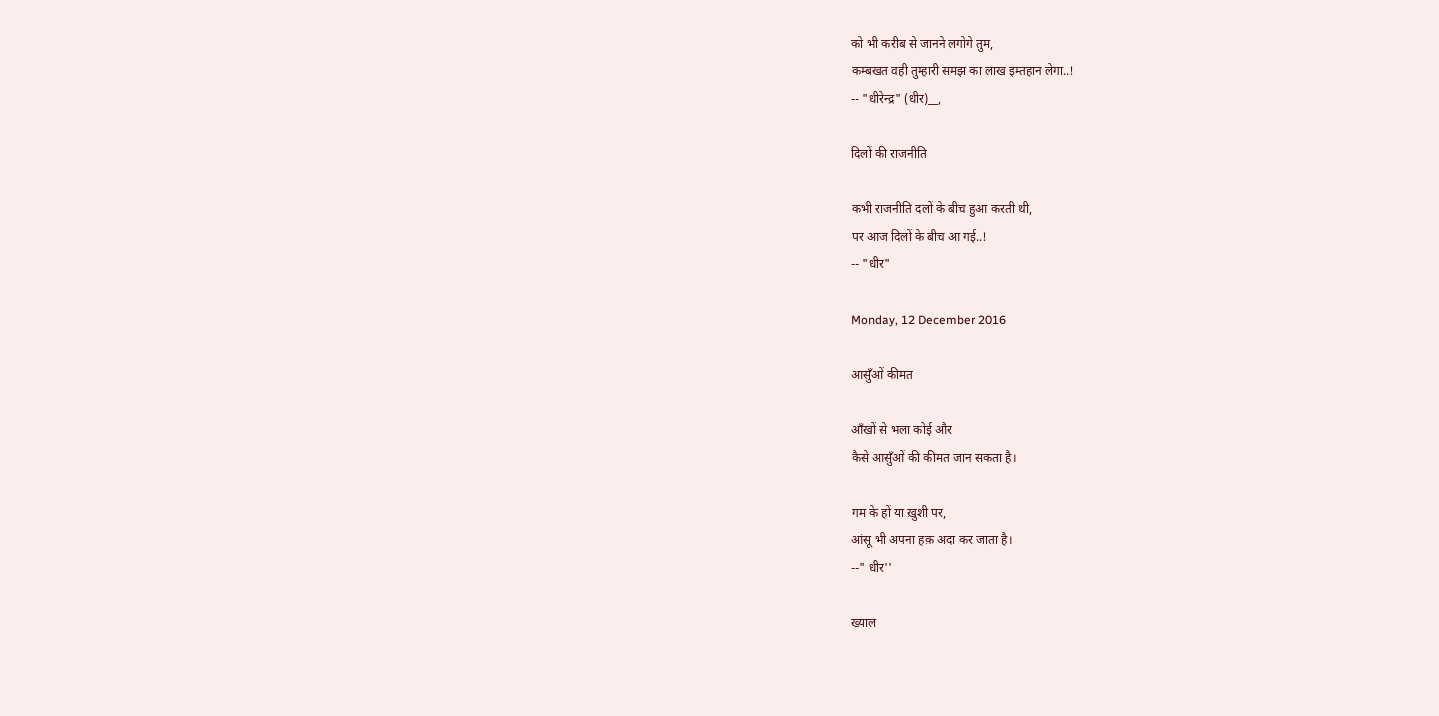को भी करीब से जानने लगोगे तुम,
कम्बखत वही तुम्हारी समझ का लाख इम्तहान लेगा..!
-- "धीरेन्द्र" (धीर)__,

दिलों की राजनीति

कभी राजनीति दलों के बीच हुआ करती थी,
पर आज दिलों के बीच आ गई..!
-- "धीर"

Monday, 12 December 2016

आसुँओं कीमत

आँखों से भला कोई और
कैसे आसुँओं की कीमत जान सकता है।

गम के हों या ख़ुशी पर,
आंसू भी अपना हक़ अदा कर जाता है।
--" धीर''

ख्याल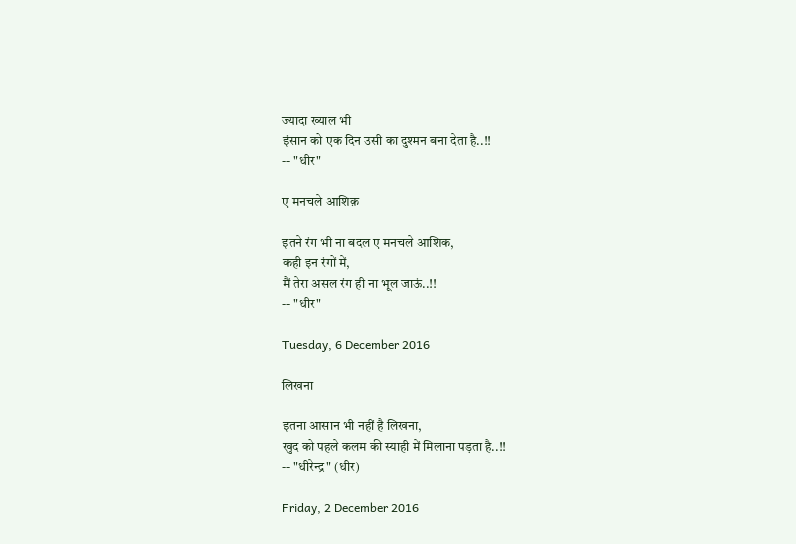ज्यादा ख्याल भी
इंसान को एक दिन उसी का दुश्मन बना देता है..!!
-- "धीर"

ए मनचले आशिक़

इतने रंग भी ना बदल ए मनचले आशिक,
कही इन रंगों में,
मैं तेरा असल रंग ही ना भूल जाऊं..!!
-- "धीर"

Tuesday, 6 December 2016

लिखना

इतना आसान भी नहीं है लिखना,
खुद को पहले कलम की स्याही में मिलाना पड़ता है..!!
-- "धीरेन्द्र" (धीर)

Friday, 2 December 2016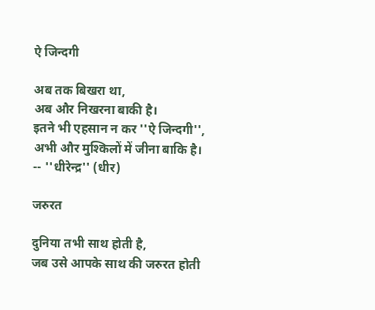ऐ जिन्दगी

अब तक बिखरा था,
अब और निखरना बाकी है।
इतने भी एहसान न कर ''ऐ जिन्दगी'',
अभी और मुश्किलों में जीना बाकि है।
-- ''धीरेन्द्र'' (धीर)

जरुरत

दुनिया तभी साथ होती है,
जब उसे आपके साथ की जरुरत होती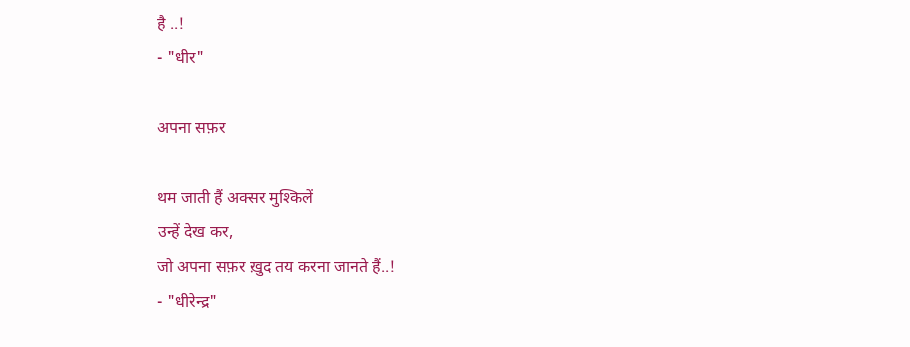है ..!
- "धीर"

अपना सफ़र

थम जाती हैं अक्सर मुश्किलें
उन्हें देख कर,
जो अपना सफ़र ख़ुद तय करना जानते हैं..!
- "धीरेन्द्र"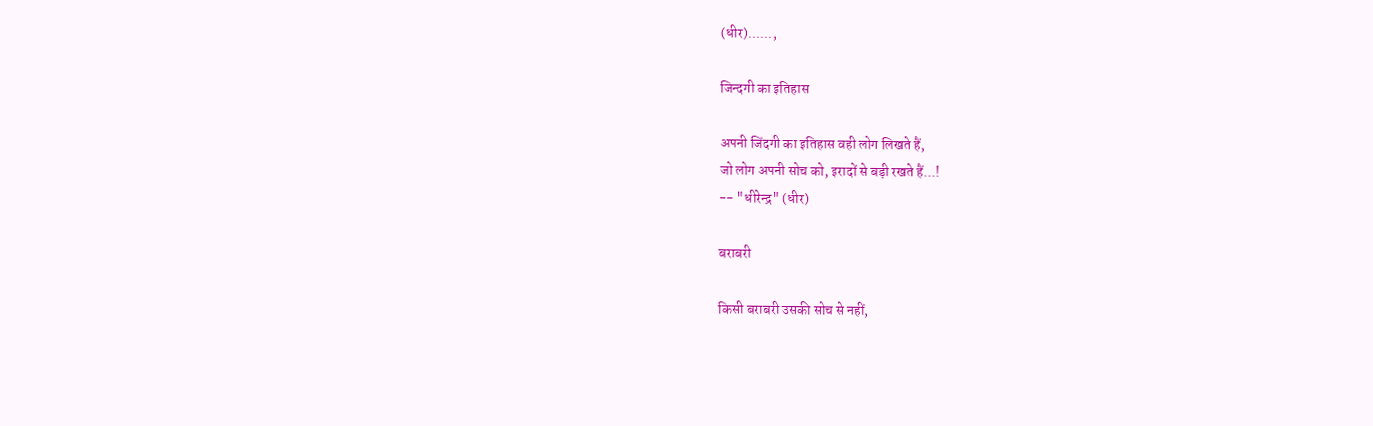(धीर)......,

जिन्दगी का इतिहास

अपनी जिंदगी का इतिहास वही लोग लिखते हैं,
जो लोग अपनी सोच को, इरादों से बड़ी रखते हैं...!
-- "धीरेन्द्र" (धीर)

बराबरी

किसी बराबरी उसकी सोच से नहीं,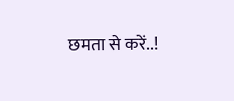छमता से करें..!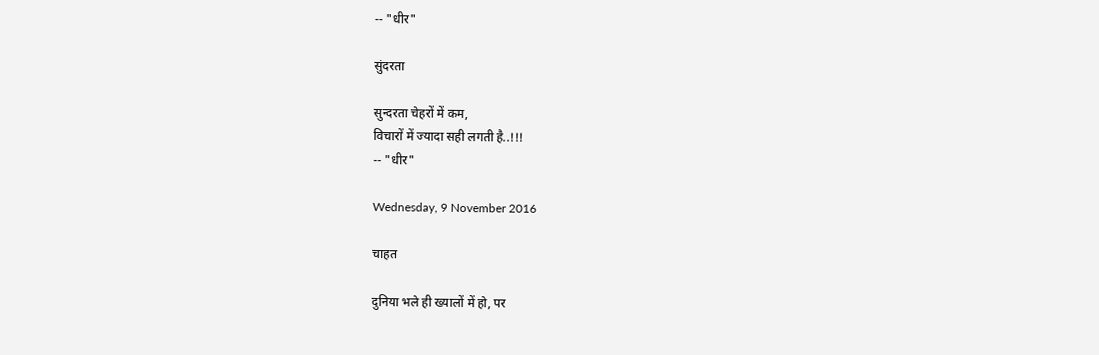-- "धीर"

सुंदरता

सुन्दरता चेहरों में कम,
विचारों में ज्यादा सही लगती है..!!!
-- "धीर"

Wednesday, 9 November 2016

चाहत

दुनिया भले ही ख्यालों में हो, पर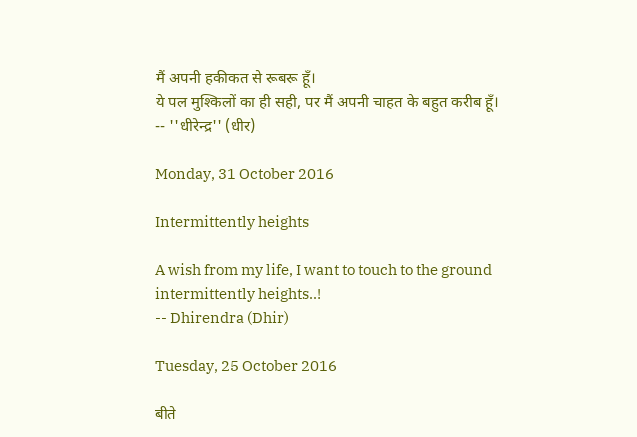मैं अपनी हकीकत से रूबरू हूँ।
ये पल मुश्किलों का ही सही, पर मैं अपनी चाहत के बहुत करीब हूँ।
-- ''धीरेन्द्र'' (धीर)

Monday, 31 October 2016

Intermittently heights

A wish from my life, I want to touch to the ground intermittently heights..!
-- Dhirendra (Dhir)

Tuesday, 25 October 2016

बीते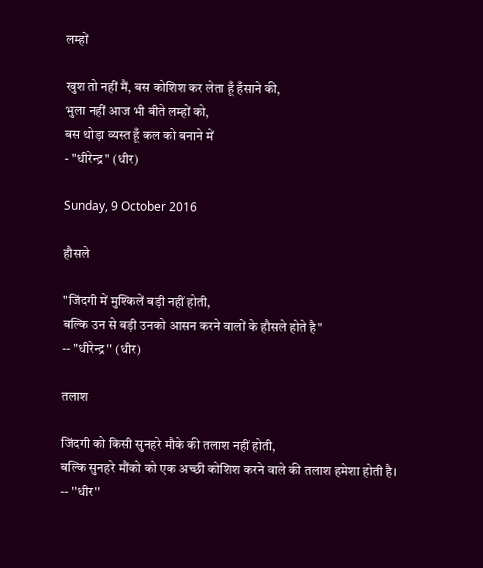लम्हों

खुश तो नहीं मैं, बस कोशिश कर लेता हूँ हँसाने की,
भुला नहीं आज भी बीते लम्हों को,
बस थोड़ा व्यस्त हूँ कल को बनाने में
- "धीरेन्द्र" (धीर)

Sunday, 9 October 2016

हौसले

"जिंदगी में मुश्किलें बड़ी नहीं होती,
बल्कि उन से बड़ी उनको आसन करने वालों के हौसले होते है"
-- "धीरेन्द्र'' (धीर)

तलाश

जिंदगी को किसी सुनहरे मौके की तलाश नहीं होती,
बल्कि सुनहरे मौंको को एक अच्छी कोशिश करने वाले की तलाश हमेशा होती है।
-- ''धीर''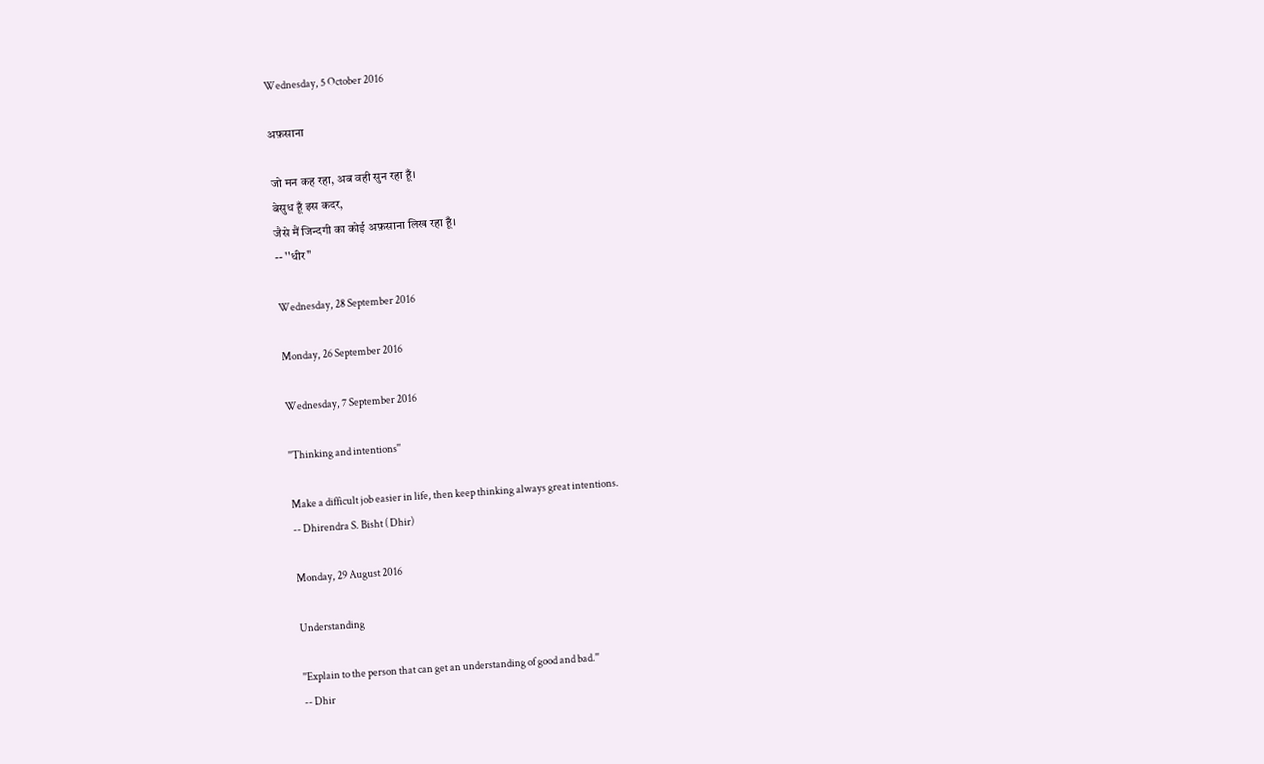Wednesday, 5 October 2016

अफ़साना

जो मन कह रहा, अब वही सुन रहा हूँ।
बेसुध हूँ इस कदर,
जैसे मैं जिन्दगी का कोई अफ़साना लिख रहा हूँ।
-- ''धीर"

Wednesday, 28 September 2016

Monday, 26 September 2016

Wednesday, 7 September 2016

''Thinking and intentions''

Make a difficult job easier in life, then keep thinking always great intentions.
-- Dhirendra S. Bisht ( Dhir)

Monday, 29 August 2016

Understanding

''Explain to the person that can get an understanding of good and bad.''
-- Dhir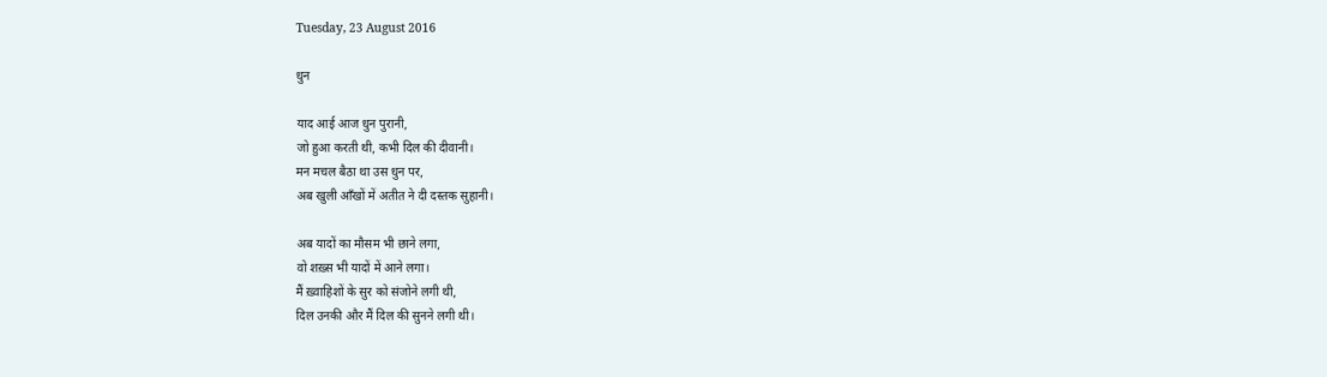Tuesday, 23 August 2016

धुन

याद आई आज धुन पुरानी,
जो हुआ करती थी, कभी दिल की दीवानी।
मन मचल बैठा था उस धुन पर,
अब खुली आँखों में अतीत ने दी दस्तक सुहानी।

अब यादों का मौसम भी छाने लगा,
वो शख़्स भी यादों में आने लगा।
मैं ख़्वाहिशों के सुर को संजोने लगी थी,
दिल उनकी और मैं दिल की सुनने लगी थी।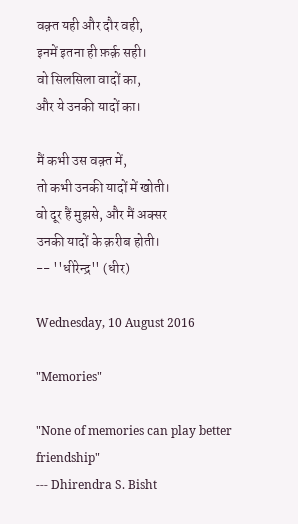वक़्त यही और दौर वही,
इनमें इतना ही फ़र्क़ सही।
वो सिलसिला वादों का,
और ये उनकी यादों का।

मैं कभी उस वक़्त में,
तो कभी उनकी यादों में खोती।
वो दूर हैं मुझसे, और मैं अक्सर
उनकी यादों के क़रीब होती।
-- ''धीरेन्द्र'' (धीर)

Wednesday, 10 August 2016

"Memories"

"None of memories can play better friendship"
--- Dhirendra S. Bisht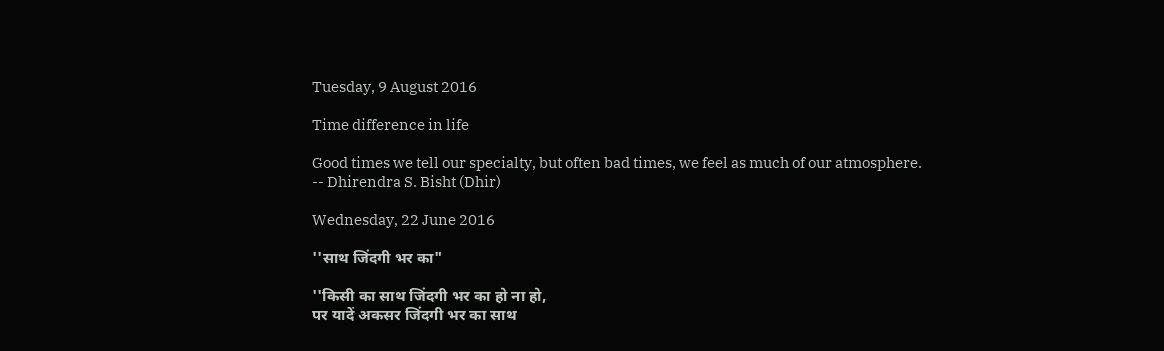Tuesday, 9 August 2016

Time difference in life

Good times we tell our specialty, but often bad times, we feel as much of our atmosphere.
-- Dhirendra S. Bisht (Dhir)

Wednesday, 22 June 2016

''साथ जिंदगी भर का"

''किसी का साथ जिंदगी भर का हो ना हो,
पर यादें अकसर जिंदगी भर का साथ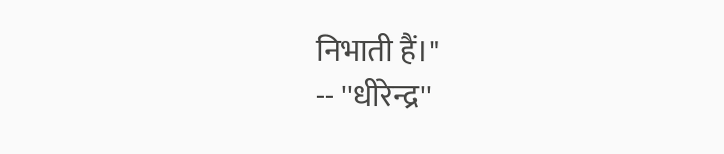निभाती हैं।"
-- ''धीरेन्द्र''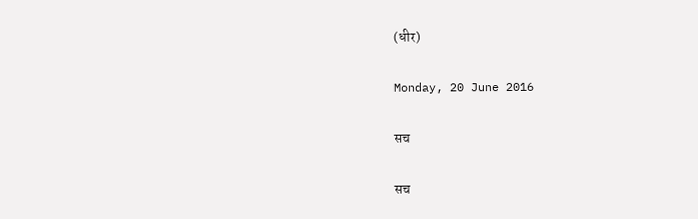(धीर)

Monday, 20 June 2016

सच

सच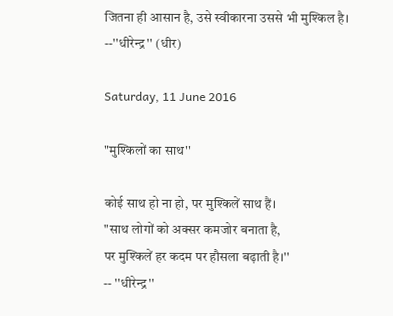जितना ही आसान है, उसे स्वीकारना उससे भी मुश्किल है।
--''धीरेन्द्र'' (धीर)

Saturday, 11 June 2016

"मुश्किलों का साथ''

कोई साथ हो ना हो, पर मुश्किलें साथ हैं।
"साथ लोगों को अक्सर कमजोर बनाता है,
पर मुश्किलें हर कदम पर हौसला बढ़ाती है।''
-- ''धीरेन्द्र''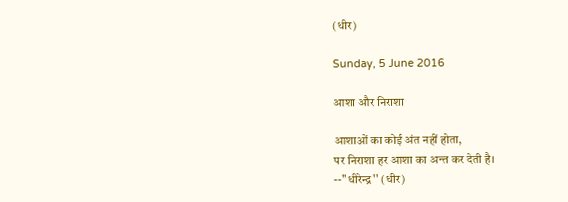(धीर)

Sunday, 5 June 2016

आशा और निराशा

आशाओं का कोई अंत नहीं होता,
पर निराशा हर आशा का अन्त कर देती है।
--''धीरेन्द्र'' (धीर)